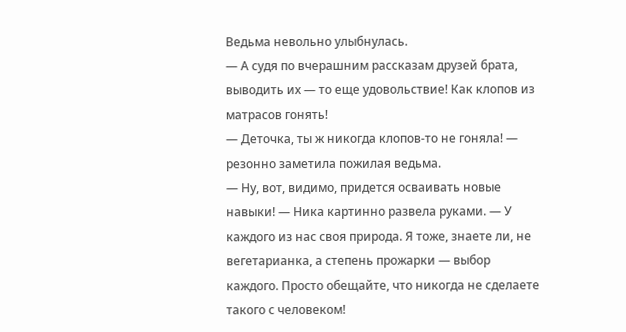Ведьма невольно улыбнулась.
— А судя по вчерашним рассказам друзей брата, выводить их — то еще удовольствие! Как клопов из матрасов гонять!
— Деточка, ты ж никогда клопов-то не гоняла! — резонно заметила пожилая ведьма.
— Ну, вот, видимо, придется осваивать новые навыки! — Ника картинно развела руками. — У каждого из нас своя природа. Я тоже, знаете ли, не вегетарианка, а степень прожарки — выбор каждого. Просто обещайте, что никогда не сделаете такого с человеком!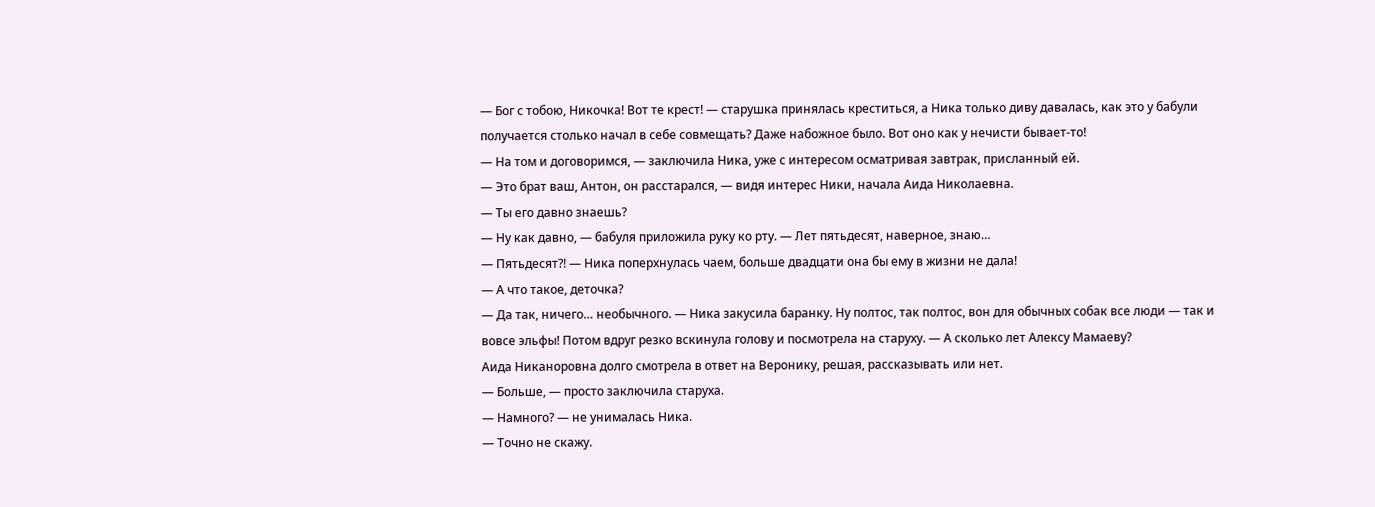— Бог с тобою, Никочка! Вот те крест! — старушка принялась креститься, а Ника только диву давалась, как это у бабули получается столько начал в себе совмещать? Даже набожное было. Вот оно как у нечисти бывает-то!
— На том и договоримся, — заключила Ника, уже с интересом осматривая завтрак, присланный ей.
— Это брат ваш, Антон, он расстарался, — видя интерес Ники, начала Аида Николаевна.
— Ты его давно знаешь?
— Ну как давно, — бабуля приложила руку ко рту. — Лет пятьдесят, наверное, знаю…
— Пятьдесят?! — Ника поперхнулась чаем, больше двадцати она бы ему в жизни не дала!
— А что такое, деточка?
— Да так, ничего… необычного. — Ника закусила баранку. Ну полтос, так полтос, вон для обычных собак все люди — так и вовсе эльфы! Потом вдруг резко вскинула голову и посмотрела на старуху. — А сколько лет Алексу Мамаеву?
Аида Никаноровна долго смотрела в ответ на Веронику, решая, рассказывать или нет.
— Больше, — просто заключила старуха.
— Намного? — не унималась Ника.
— Точно не скажу.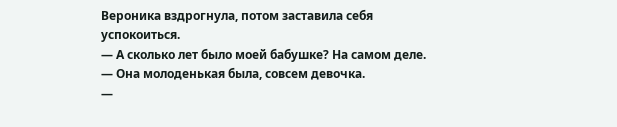Вероника вздрогнула, потом заставила себя успокоиться.
— А сколько лет было моей бабушке? На самом деле.
— Она молоденькая была, совсем девочка.
—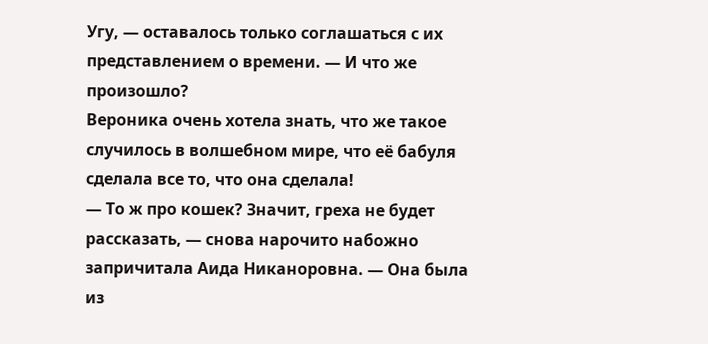Угу, — оставалось только соглашаться с их представлением о времени. — И что же произошло?
Вероника очень хотела знать, что же такое случилось в волшебном мире, что её бабуля сделала все то, что она сделала!
— То ж про кошек? Значит, греха не будет рассказать, — снова нарочито набожно запричитала Аида Никаноровна. — Она была из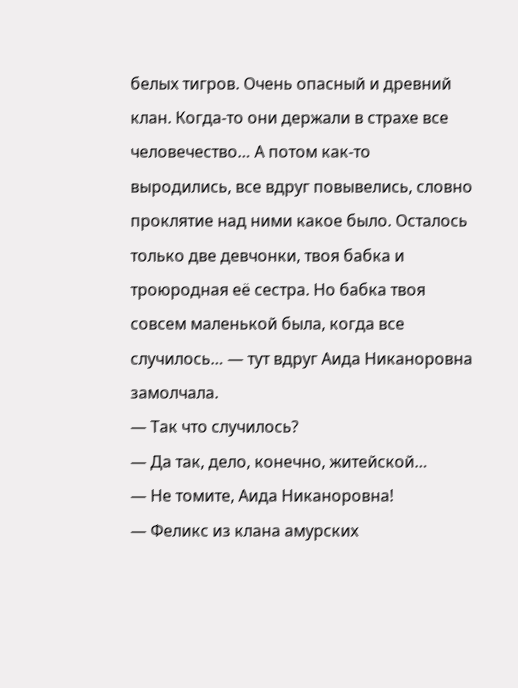белых тигров. Очень опасный и древний клан. Когда-то они держали в страхе все человечество… А потом как-то выродились, все вдруг повывелись, словно проклятие над ними какое было. Осталось только две девчонки, твоя бабка и троюродная её сестра. Но бабка твоя совсем маленькой была, когда все случилось… — тут вдруг Аида Никаноровна замолчала.
— Так что случилось?
— Да так, дело, конечно, житейской…
— Не томите, Аида Никаноровна!
— Феликс из клана амурских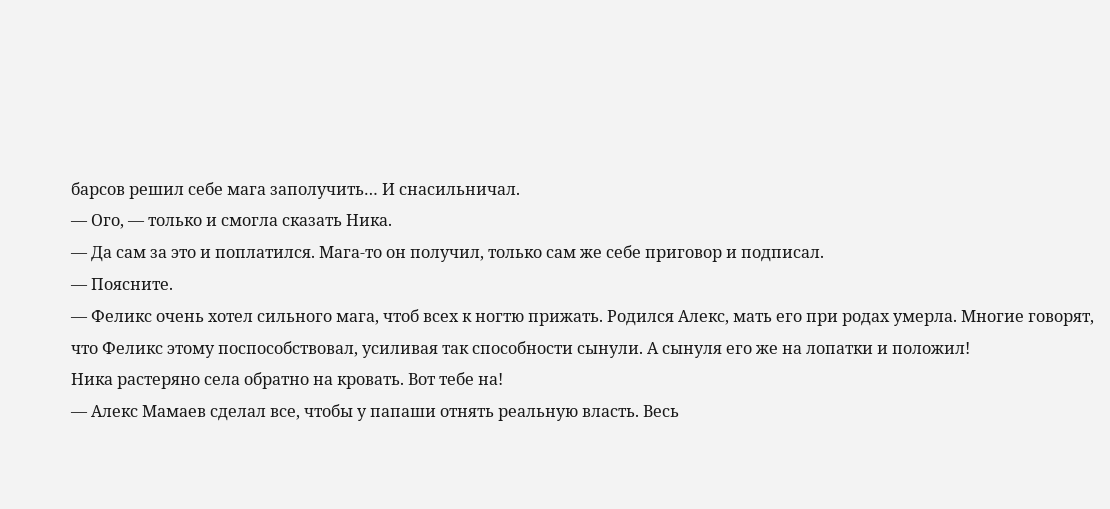барсов решил себе мага заполучить… И снасильничал.
— Ого, — только и смогла сказать Ника.
— Да сам за это и поплатился. Мага-то он получил, только сам же себе приговор и подписал.
— Поясните.
— Феликс очень хотел сильного мага, чтоб всех к ногтю прижать. Родился Алекс, мать его при родах умерла. Многие говорят, что Феликс этому поспособствовал, усиливая так способности сынули. А сынуля его же на лопатки и положил!
Ника растеряно села обратно на кровать. Вот тебе на!
— Алекс Мамаев сделал все, чтобы у папаши отнять реальную власть. Весь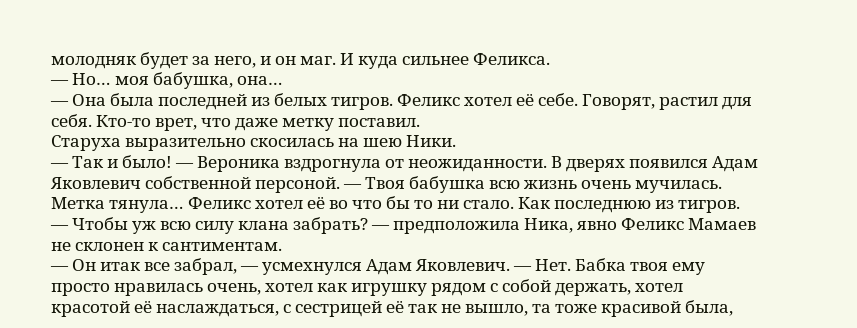молодняк будет за него, и он маг. И куда сильнее Феликса.
— Но… моя бабушка, она…
— Она была последней из белых тигров. Феликс хотел её себе. Говорят, растил для себя. Кто-то врет, что даже метку поставил.
Старуха выразительно скосилась на шею Ники.
— Так и было! — Вероника вздрогнула от неожиданности. В дверях появился Адам Яковлевич собственной персоной. — Твоя бабушка всю жизнь очень мучилась. Метка тянула… Феликс хотел её во что бы то ни стало. Как последнюю из тигров.
— Чтобы уж всю силу клана забрать? — предположила Ника, явно Феликс Мамаев не склонен к сантиментам.
— Он итак все забрал, — усмехнулся Адам Яковлевич. — Нет. Бабка твоя ему просто нравилась очень, хотел как игрушку рядом с собой держать, хотел красотой её наслаждаться, с сестрицей её так не вышло, та тоже красивой была,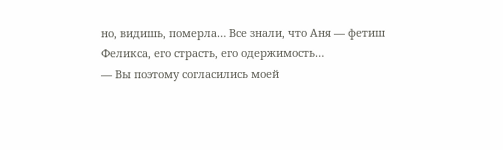но, видишь, померла… Все знали, что Аня — фетиш Феликса, его страсть, его одержимость…
— Вы поэтому согласились моей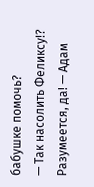бабушке помочь?
— Так насолить Феликсу!? Разумеется, да! — Адам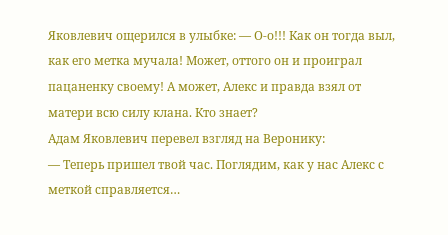Яковлевич ощерился в улыбке: — О-о!!! Как он тогда выл, как его метка мучала! Может, оттого он и проиграл пацаненку своему! А может, Алекс и правда взял от матери всю силу клана. Кто знает?
Адам Яковлевич перевел взгляд на Веронику:
— Теперь пришел твой час. Поглядим, как у нас Алекс с меткой справляется…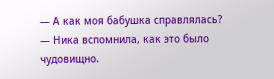— А как моя бабушка справлялась? — Ника вспомнила, как это было чудовищно.